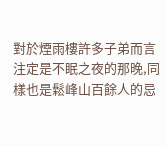對於煙雨樓許多子弟而言注定是不眠之夜的那晚,同樣也是鬆峰山百餘人的忌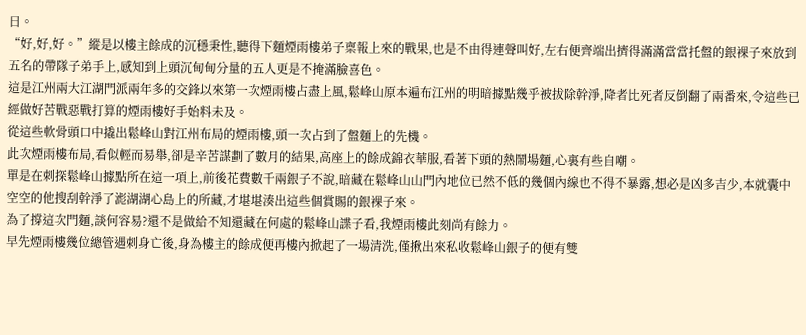日。
“好,好,好。”縱是以樓主餘成的沉穩秉性,聽得下麵煙雨樓弟子稟報上來的戰果,也是不由得連聲叫好,左右便齊端出擠得滿滿當當托盤的銀裸子來放到五名的帶隊子弟手上,感知到上頭沉甸甸分量的五人更是不掩滿臉喜色。
這是江州兩大江湖門派兩年多的交鋒以來第一次煙雨樓占盡上風,鬆峰山原本遍布江州的明暗據點幾乎被拔除幹淨,降者比死者反倒翻了兩番來,令這些已經做好苦戰惡戰打算的煙雨樓好手始料未及。
從這些軟骨頭口中撬出鬆峰山對江州布局的煙雨樓,頭一次占到了盤麵上的先機。
此次煙雨樓布局,看似輕而易舉,卻是辛苦謀劃了數月的結果,高座上的餘成錦衣華服,看著下頭的熱鬧場麵,心裏有些自嘲。
單是在刺探鬆峰山據點所在這一項上,前後花費數千兩銀子不說,暗藏在鬆峰山山門內地位已然不低的幾個內線也不得不暴露,想必是凶多吉少,本就囊中空空的他搜刮幹淨了滮湖湖心島上的所藏,才堪堪湊出這些個賞賜的銀裸子來。
為了撐這次門麵,談何容易?還不是做給不知還藏在何處的鬆峰山諜子看,我煙雨樓此刻尚有餘力。
早先煙雨樓幾位總管遇刺身亡後,身為樓主的餘成便再樓內掀起了一場清洗,僅揪出來私收鬆峰山銀子的便有雙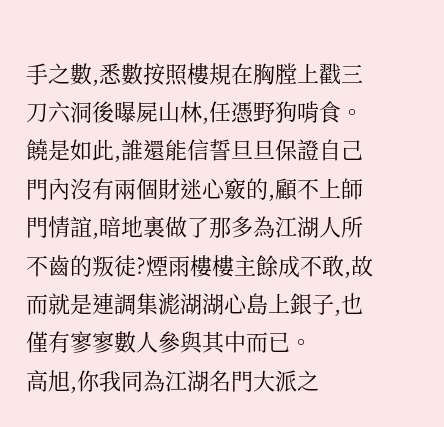手之數,悉數按照樓規在胸膛上戳三刀六洞後曝屍山林,任憑野狗啃食。
饒是如此,誰還能信誓旦旦保證自己門內沒有兩個財迷心竅的,顧不上師門情誼,暗地裏做了那多為江湖人所不齒的叛徒?煙雨樓樓主餘成不敢,故而就是連調集滮湖湖心島上銀子,也僅有寥寥數人參與其中而已。
高旭,你我同為江湖名門大派之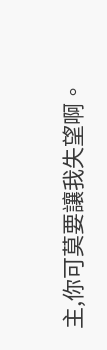主,你可莫要讓我失望啊。